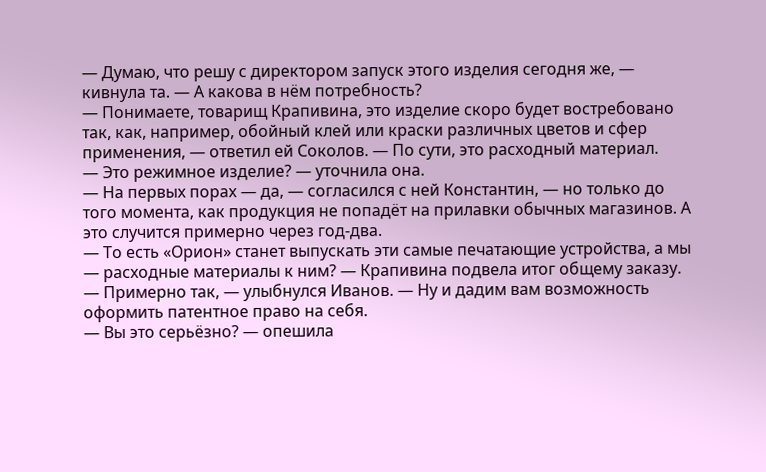— Думаю, что решу с директором запуск этого изделия сегодня же, — кивнула та. — А какова в нём потребность?
— Понимаете, товарищ Крапивина, это изделие скоро будет востребовано так, как, например, обойный клей или краски различных цветов и сфер применения, — ответил ей Соколов. — По сути, это расходный материал.
— Это режимное изделие? — уточнила она.
— На первых порах — да, — согласился с ней Константин, — но только до того момента, как продукция не попадёт на прилавки обычных магазинов. А это случится примерно через год-два.
— То есть «Орион» станет выпускать эти самые печатающие устройства, а мы — расходные материалы к ним? — Крапивина подвела итог общему заказу.
— Примерно так, — улыбнулся Иванов. — Ну и дадим вам возможность оформить патентное право на себя.
— Вы это серьёзно? — опешила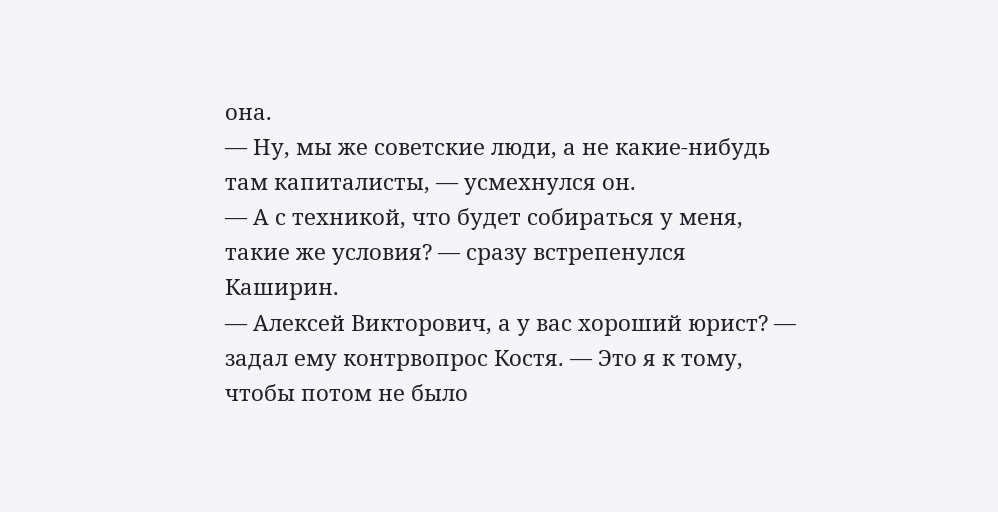она.
— Ну, мы же советские люди, а не какие-нибудь там капиталисты, — усмехнулся он.
— А с техникой, что будет собираться у меня, такие же условия? — сразу встрепенулся Каширин.
— Алексей Викторович, а у вас хороший юрист? — задал ему контрвопрос Костя. — Это я к тому, чтобы потом не было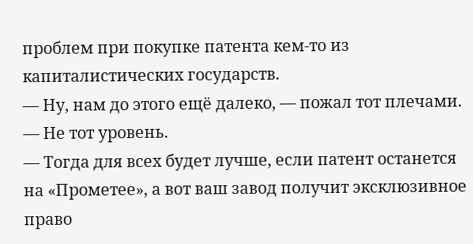проблем при покупке патента кем-то из капиталистических государств.
— Ну, нам до этого ещё далеко, — пожал тот плечами. — Не тот уровень.
— Тогда для всех будет лучше, если патент останется на «Прометее», а вот ваш завод получит эксклюзивное право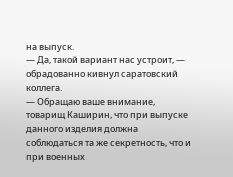на выпуск.
— Да, такой вариант нас устроит, — обрадованно кивнул саратовский коллега.
— Обращаю ваше внимание, товарищ Каширин, что при выпуске данного изделия должна соблюдаться та же секретность, что и при военных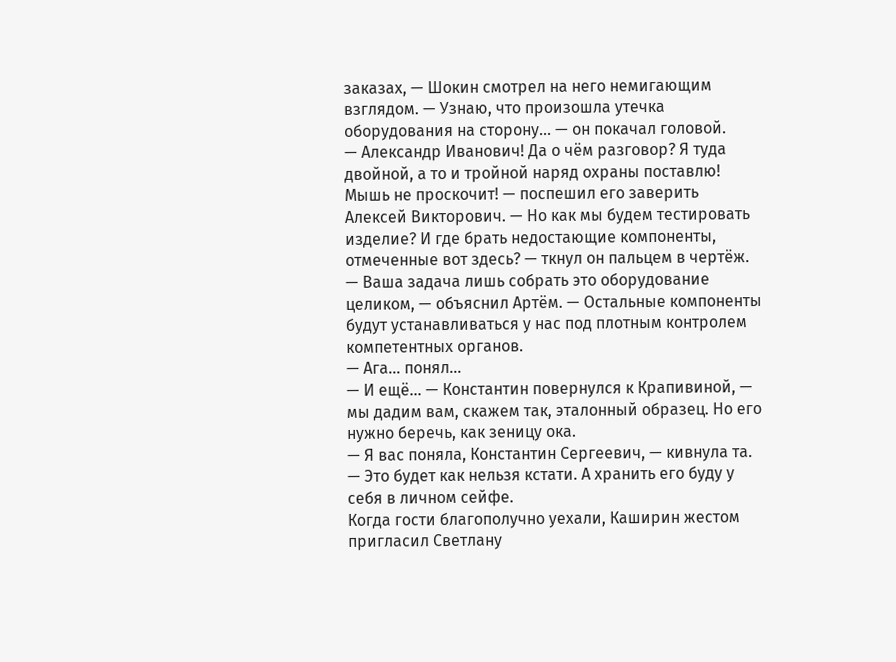заказах, — Шокин смотрел на него немигающим взглядом. — Узнаю, что произошла утечка оборудования на сторону… — он покачал головой.
— Александр Иванович! Да о чём разговор? Я туда двойной, а то и тройной наряд охраны поставлю! Мышь не проскочит! — поспешил его заверить Алексей Викторович. — Но как мы будем тестировать изделие? И где брать недостающие компоненты, отмеченные вот здесь? — ткнул он пальцем в чертёж.
— Ваша задача лишь собрать это оборудование целиком, — объяснил Артём. — Остальные компоненты будут устанавливаться у нас под плотным контролем компетентных органов.
— Ага… понял…
— И ещё… — Константин повернулся к Крапивиной, — мы дадим вам, скажем так, эталонный образец. Но его нужно беречь, как зеницу ока.
— Я вас поняла, Константин Сергеевич, — кивнула та. — Это будет как нельзя кстати. А хранить его буду у себя в личном сейфе.
Когда гости благополучно уехали, Каширин жестом пригласил Светлану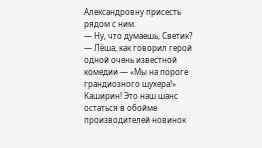Александровну присесть рядом с ним.
— Ну, что думаешь, Светик?
— Лёша, как говорил герой одной очень известной комедии — «Мы на пороге грандиозного шухера!» Каширин! Это наш шанс остаться в обойме производителей новинок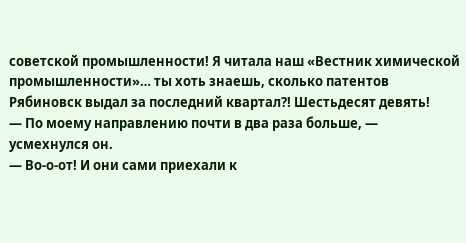советской промышленности! Я читала наш «Вестник химической промышленности»… ты хоть знаешь, сколько патентов Рябиновск выдал за последний квартал?! Шестьдесят девять!
— По моему направлению почти в два раза больше, — усмехнулся он.
— Во-о-от! И они сами приехали к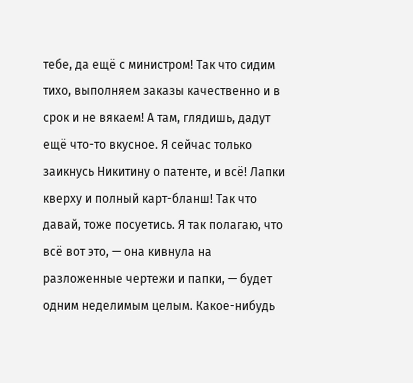тебе, да ещё с министром! Так что сидим тихо, выполняем заказы качественно и в срок и не вякаем! А там, глядишь, дадут ещё что-то вкусное. Я сейчас только заикнусь Никитину о патенте, и всё! Лапки кверху и полный карт-бланш! Так что давай, тоже посуетись. Я так полагаю, что всё вот это, — она кивнула на разложенные чертежи и папки, — будет одним неделимым целым. Какое-нибудь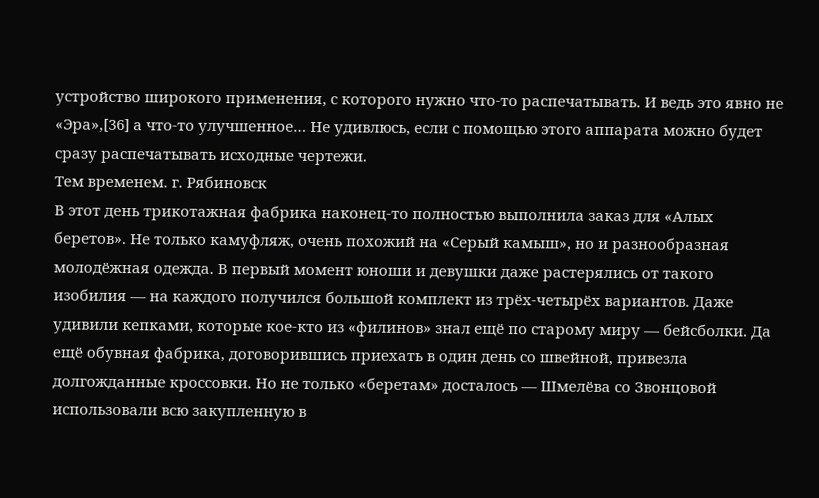устройство широкого применения, с которого нужно что-то распечатывать. И ведь это явно не «Эра»,[36] а что-то улучшенное… Не удивлюсь, если с помощью этого аппарата можно будет сразу распечатывать исходные чертежи.
Тем временем. г. Рябиновск
В этот день трикотажная фабрика наконец-то полностью выполнила заказ для «Алых беретов». Не только камуфляж, очень похожий на «Серый камыш», но и разнообразная молодёжная одежда. В первый момент юноши и девушки даже растерялись от такого изобилия — на каждого получился большой комплект из трёх-четырёх вариантов. Даже удивили кепками, которые кое-кто из «филинов» знал ещё по старому миру — бейсболки. Да ещё обувная фабрика, договорившись приехать в один день со швейной, привезла долгожданные кроссовки. Но не только «беретам» досталось — Шмелёва со Звонцовой использовали всю закупленную в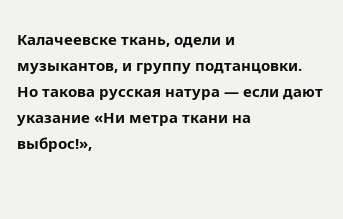Калачеевске ткань, одели и музыкантов, и группу подтанцовки.
Но такова русская натура — если дают указание «Ни метра ткани на выброс!»,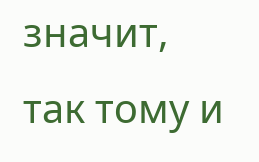значит, так тому и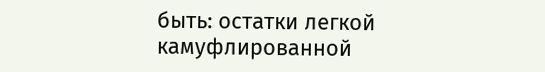быть: остатки легкой камуфлированной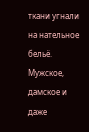ткани угнали на нательное бельё. Мужское, дамское и даже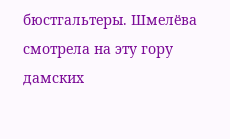бюстгальтеры. Шмелёва смотрела на эту гору дамских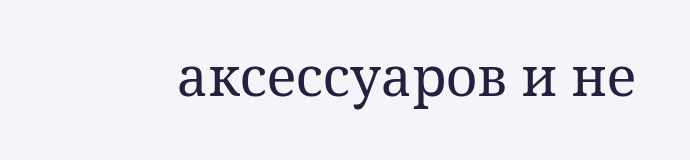аксессуаров и не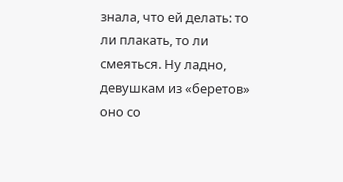знала, что ей делать: то ли плакать, то ли смеяться. Ну ладно, девушкам из «беретов» оно со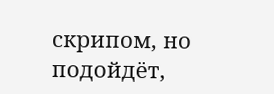скрипом, но подойдёт,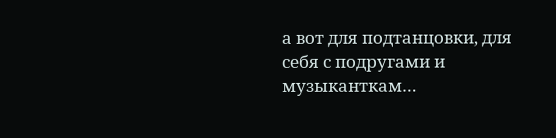а вот для подтанцовки, для себя с подругами и музыканткам…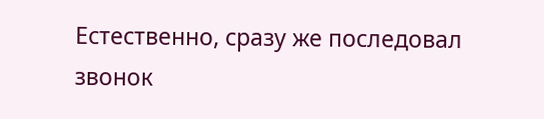Естественно, сразу же последовал звонок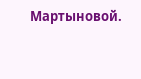Мартыновой.